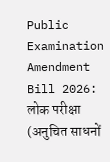Public Examination Amendment Bill 2026: लोक परीक्षा (अनुचित साधनों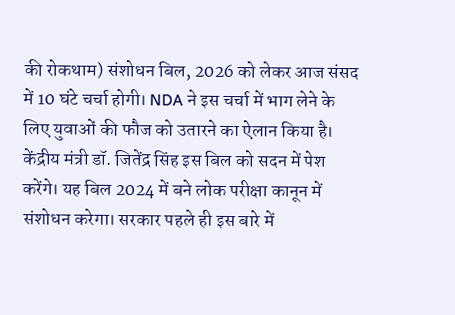की रोकथाम) संशोधन बिल, 2026 को लेकर आज संसद में 10 घंटे चर्चा होगी। NDA ने इस चर्चा में भाग लेने के लिए युवाओं की फौज को उतारने का ऐलान किया है।
केंद्रीय मंत्री डॉ. जितेंद्र सिंह इस बिल को सदन में पेश करेंगे। यह बिल 2024 में बने लोक परीक्षा कानून में संशोधन करेगा। सरकार पहले ही इस बारे में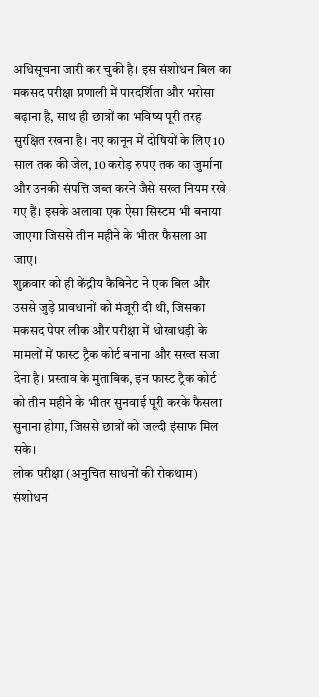अधिसूचना जारी कर चुकी है। इस संशोधन बिल का मकसद परीक्षा प्रणाली में पारदर्शिता और भरोसा बढ़ाना है, साथ ही छात्रों का भविष्य पूरी तरह सुरक्षित रखना है। नए कानून में दोषियों के लिए 10 साल तक की जेल, 10 करोड़ रुपए तक का जुर्माना और उनकी संपत्ति जब्त करने जैसे सख्त नियम रखे गए हैं। इसके अलावा एक ऐसा सिस्टम भी बनाया जाएगा जिससे तीन महीने के भीतर फैसला आ जाए।
शुक्रवार को ही केंद्रीय कैबिनेट ने एक बिल और उससे जुड़े प्रावधानों को मंजूरी दी थी, जिसका मकसद पेपर लीक और परीक्षा में धोखाधड़ी के मामलों में फास्ट ट्रैक कोर्ट बनाना और सख्त सजा देना है। प्रस्ताव के मुताबिक, इन फास्ट ट्रैक कोर्ट को तीन महीने के भीतर सुनवाई पूरी करके फैसला सुनाना होगा, जिससे छात्रों को जल्दी इंसाफ मिल सके।
लोक परीक्षा (अनुचित साधनों की रोकथाम) संशोधन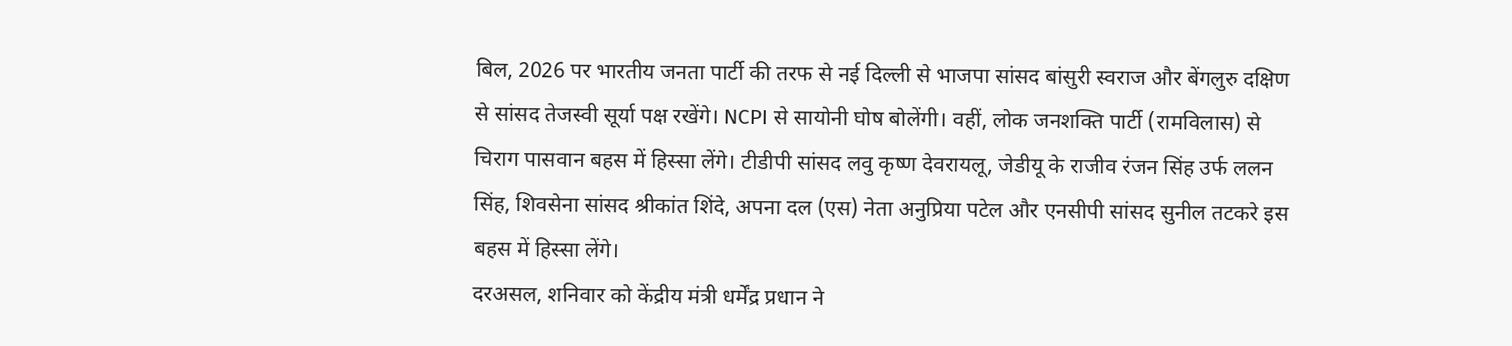बिल, 2026 पर भारतीय जनता पार्टी की तरफ से नई दिल्ली से भाजपा सांसद बांसुरी स्वराज और बेंगलुरु दक्षिण से सांसद तेजस्वी सूर्या पक्ष रखेंगे। NCPI से सायोनी घोष बोलेंगी। वहीं, लोक जनशक्ति पार्टी (रामविलास) से चिराग पासवान बहस में हिस्सा लेंगे। टीडीपी सांसद लवु कृष्ण देवरायलू, जेडीयू के राजीव रंजन सिंह उर्फ ललन सिंह, शिवसेना सांसद श्रीकांत शिंदे, अपना दल (एस) नेता अनुप्रिया पटेल और एनसीपी सांसद सुनील तटकरे इस बहस में हिस्सा लेंगे।
दरअसल, शनिवार को केंद्रीय मंत्री धर्मेंद्र प्रधान ने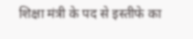शिक्षा मंत्री के पद से इस्तीफे का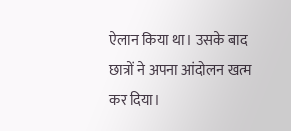ऐलान किया था। उसके बाद छात्रों ने अपना आंदोलन खत्म कर दिया।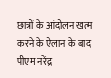छात्रों के आंदोलन खत्म करने के ऐलान के बाद पीएम नरेंद्र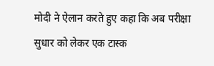मोदी ने ऐलान करते हुए कहा कि अब परीक्षा सुधार को लेकर एक टास्क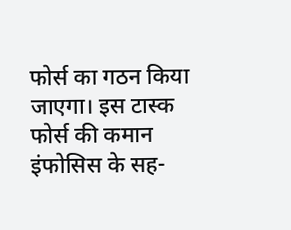फोर्स का गठन किया जाएगा। इस टास्क फोर्स की कमान इंफोसिस के सह-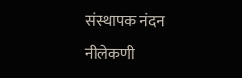संस्थापक नंदन नीलेकणी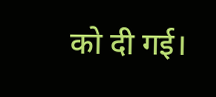को दी गई।